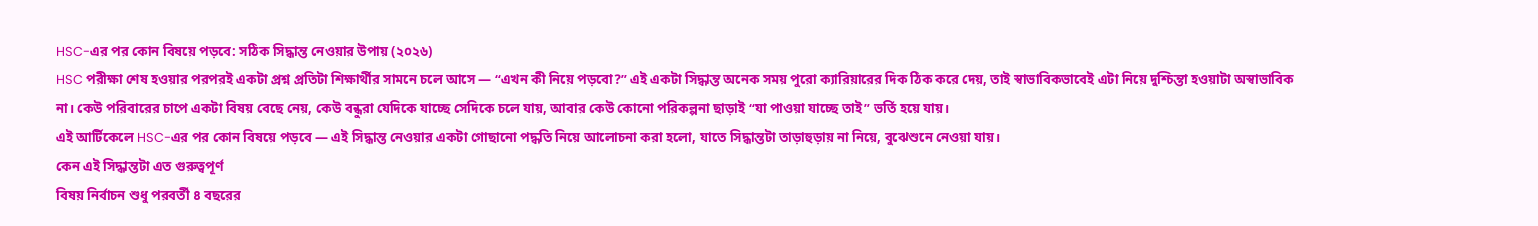HSC-এর পর কোন বিষয়ে পড়বে: সঠিক সিদ্ধান্ত নেওয়ার উপায় (২০২৬)
HSC পরীক্ষা শেষ হওয়ার পরপরই একটা প্রশ্ন প্রতিটা শিক্ষার্থীর সামনে চলে আসে — “এখন কী নিয়ে পড়বো?” এই একটা সিদ্ধান্ত অনেক সময় পুরো ক্যারিয়ারের দিক ঠিক করে দেয়, তাই স্বাভাবিকভাবেই এটা নিয়ে দুশ্চিন্তা হওয়াটা অস্বাভাবিক না। কেউ পরিবারের চাপে একটা বিষয় বেছে নেয়, কেউ বন্ধুরা যেদিকে যাচ্ছে সেদিকে চলে যায়, আবার কেউ কোনো পরিকল্পনা ছাড়াই “যা পাওয়া যাচ্ছে তাই” ভর্তি হয়ে যায়।
এই আর্টিকেলে HSC-এর পর কোন বিষয়ে পড়বে — এই সিদ্ধান্ত নেওয়ার একটা গোছানো পদ্ধতি নিয়ে আলোচনা করা হলো, যাতে সিদ্ধান্তটা তাড়াহুড়ায় না নিয়ে, বুঝেশুনে নেওয়া যায়।
কেন এই সিদ্ধান্তটা এত গুরুত্বপূর্ণ
বিষয় নির্বাচন শুধু পরবর্তী ৪ বছরের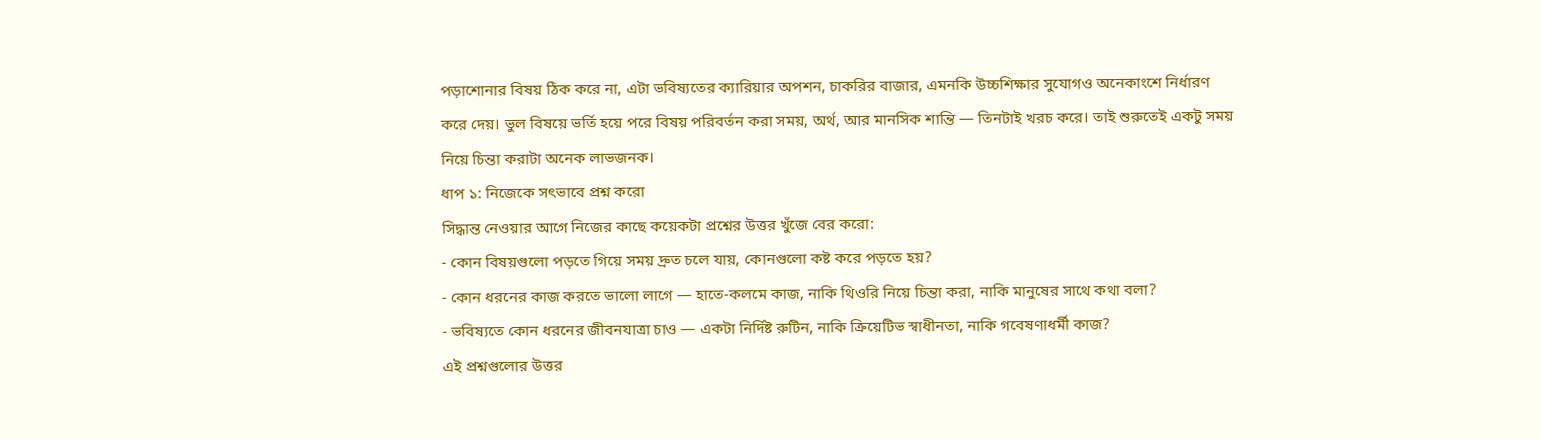পড়াশোনার বিষয় ঠিক করে না, এটা ভবিষ্যতের ক্যারিয়ার অপশন, চাকরির বাজার, এমনকি উচ্চশিক্ষার সুযোগও অনেকাংশে নির্ধারণ করে দেয়। ভুল বিষয়ে ভর্তি হয়ে পরে বিষয় পরিবর্তন করা সময়, অর্থ, আর মানসিক শান্তি — তিনটাই খরচ করে। তাই শুরুতেই একটু সময় নিয়ে চিন্তা করাটা অনেক লাভজনক।
ধাপ ১: নিজেকে সৎভাবে প্রশ্ন করো
সিদ্ধান্ত নেওয়ার আগে নিজের কাছে কয়েকটা প্রশ্নের উত্তর খুঁজে বের করো:
- কোন বিষয়গুলো পড়তে গিয়ে সময় দ্রুত চলে যায়, কোনগুলো কষ্ট করে পড়তে হয়?
- কোন ধরনের কাজ করতে ভালো লাগে — হাতে-কলমে কাজ, নাকি থিওরি নিয়ে চিন্তা করা, নাকি মানুষের সাথে কথা বলা?
- ভবিষ্যতে কোন ধরনের জীবনযাত্রা চাও — একটা নির্দিষ্ট রুটিন, নাকি ক্রিয়েটিভ স্বাধীনতা, নাকি গবেষণাধর্মী কাজ?
এই প্রশ্নগুলোর উত্তর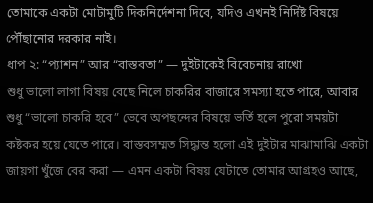তোমাকে একটা মোটামুটি দিকনির্দেশনা দিবে, যদিও এখনই নির্দিষ্ট বিষয়ে পৌঁছানোর দরকার নাই।
ধাপ ২: “প্যাশন” আর “বাস্তবতা” — দুইটাকেই বিবেচনায় রাখো
শুধু ভালো লাগা বিষয় বেছে নিলে চাকরির বাজারে সমস্যা হতে পারে, আবার শুধু “ভালো চাকরি হবে” ভেবে অপছন্দের বিষয়ে ভর্তি হলে পুরো সময়টা কষ্টকর হয়ে যেতে পারে। বাস্তবসম্মত সিদ্ধান্ত হলো এই দুইটার মাঝামাঝি একটা জায়গা খুঁজে বের করা — এমন একটা বিষয় যেটাতে তোমার আগ্রহও আছে,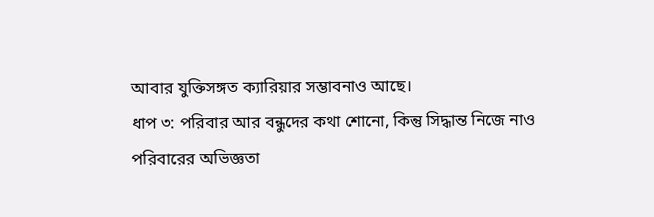আবার যুক্তিসঙ্গত ক্যারিয়ার সম্ভাবনাও আছে।
ধাপ ৩: পরিবার আর বন্ধুদের কথা শোনো, কিন্তু সিদ্ধান্ত নিজে নাও
পরিবারের অভিজ্ঞতা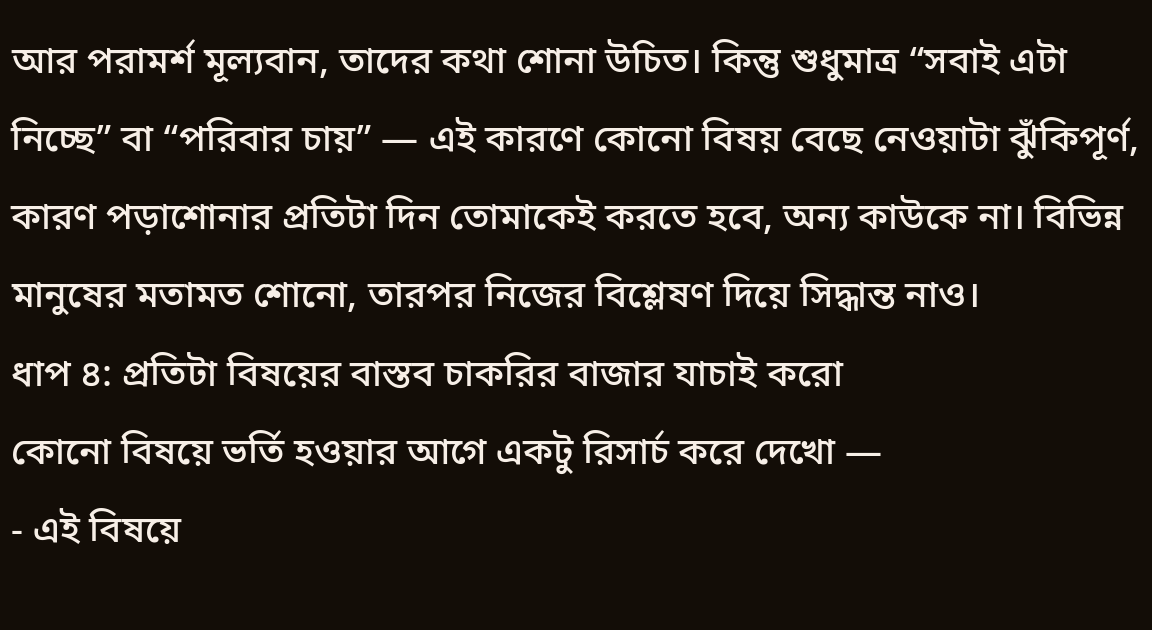আর পরামর্শ মূল্যবান, তাদের কথা শোনা উচিত। কিন্তু শুধুমাত্র “সবাই এটা নিচ্ছে” বা “পরিবার চায়” — এই কারণে কোনো বিষয় বেছে নেওয়াটা ঝুঁকিপূর্ণ, কারণ পড়াশোনার প্রতিটা দিন তোমাকেই করতে হবে, অন্য কাউকে না। বিভিন্ন মানুষের মতামত শোনো, তারপর নিজের বিশ্লেষণ দিয়ে সিদ্ধান্ত নাও।
ধাপ ৪: প্রতিটা বিষয়ের বাস্তব চাকরির বাজার যাচাই করো
কোনো বিষয়ে ভর্তি হওয়ার আগে একটু রিসার্চ করে দেখো —
- এই বিষয়ে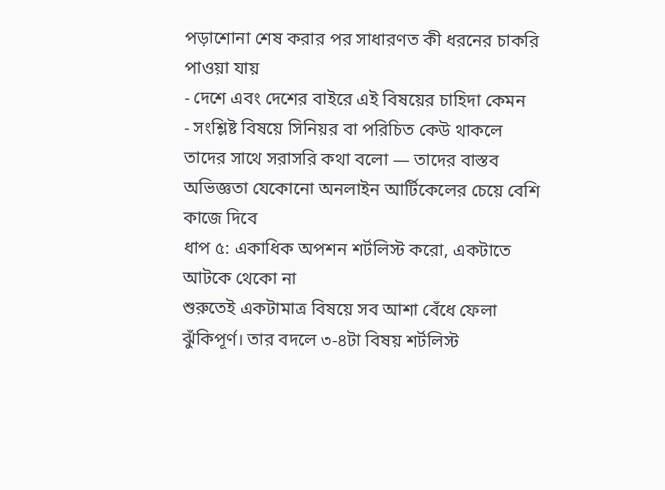পড়াশোনা শেষ করার পর সাধারণত কী ধরনের চাকরি পাওয়া যায়
- দেশে এবং দেশের বাইরে এই বিষয়ের চাহিদা কেমন
- সংশ্লিষ্ট বিষয়ে সিনিয়র বা পরিচিত কেউ থাকলে তাদের সাথে সরাসরি কথা বলো — তাদের বাস্তব অভিজ্ঞতা যেকোনো অনলাইন আর্টিকেলের চেয়ে বেশি কাজে দিবে
ধাপ ৫: একাধিক অপশন শর্টলিস্ট করো, একটাতে আটকে থেকো না
শুরুতেই একটামাত্র বিষয়ে সব আশা বেঁধে ফেলা ঝুঁকিপূর্ণ। তার বদলে ৩-৪টা বিষয় শর্টলিস্ট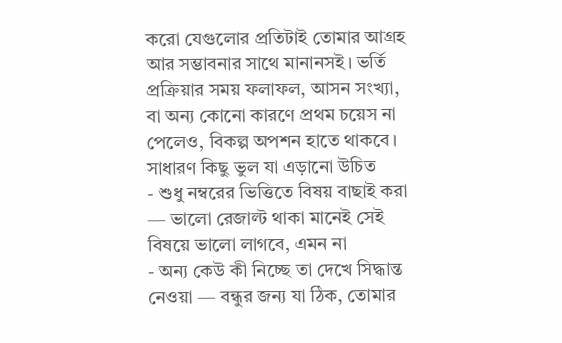করো যেগুলোর প্রতিটাই তোমার আগ্রহ আর সম্ভাবনার সাথে মানানসই। ভর্তি প্রক্রিয়ার সময় ফলাফল, আসন সংখ্যা, বা অন্য কোনো কারণে প্রথম চয়েস না পেলেও, বিকল্প অপশন হাতে থাকবে।
সাধারণ কিছু ভুল যা এড়ানো উচিত
- শুধু নম্বরের ভিত্তিতে বিষয় বাছাই করা — ভালো রেজাল্ট থাকা মানেই সেই বিষয়ে ভালো লাগবে, এমন না
- অন্য কেউ কী নিচ্ছে তা দেখে সিদ্ধান্ত নেওয়া — বন্ধুর জন্য যা ঠিক, তোমার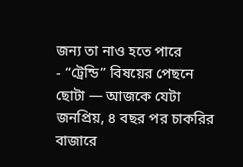জন্য তা নাও হতে পারে
- “ট্রেন্ডি” বিষয়ের পেছনে ছোটা — আজকে যেটা জনপ্রিয়, ৪ বছর পর চাকরির বাজারে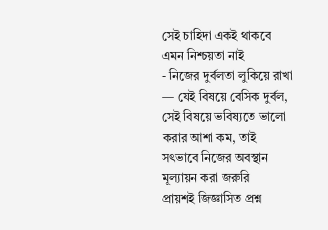সেই চাহিদা একই থাকবে এমন নিশ্চয়তা নাই
- নিজের দুর্বলতা লুকিয়ে রাখা — যেই বিষয়ে বেসিক দুর্বল, সেই বিষয়ে ভবিষ্যতে ভালো করার আশা কম, তাই সৎভাবে নিজের অবস্থান মূল্যায়ন করা জরুরি
প্রায়শই জিজ্ঞাসিত প্রশ্ন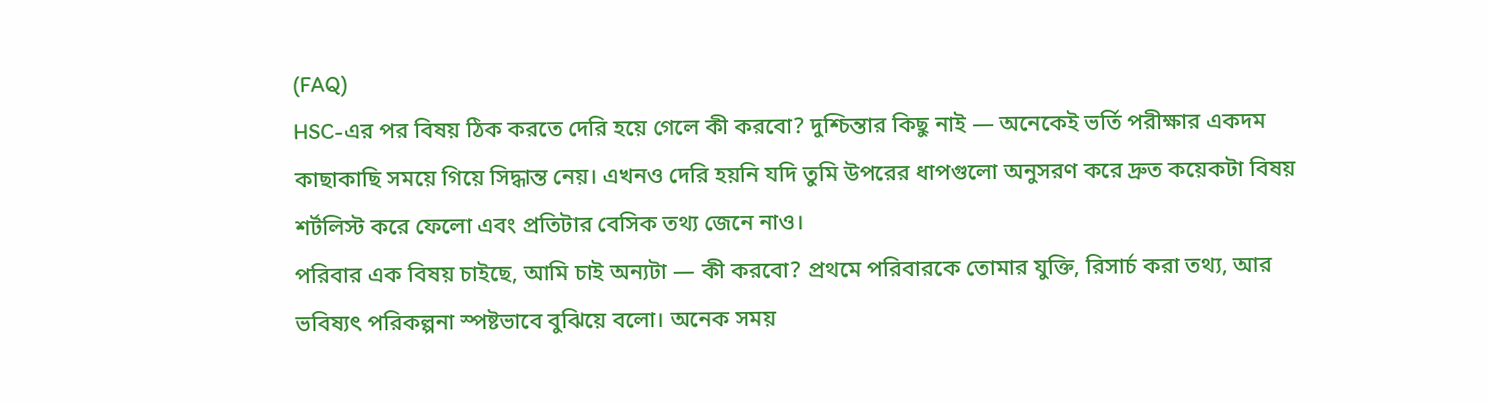(FAQ)
HSC-এর পর বিষয় ঠিক করতে দেরি হয়ে গেলে কী করবো? দুশ্চিন্তার কিছু নাই — অনেকেই ভর্তি পরীক্ষার একদম কাছাকাছি সময়ে গিয়ে সিদ্ধান্ত নেয়। এখনও দেরি হয়নি যদি তুমি উপরের ধাপগুলো অনুসরণ করে দ্রুত কয়েকটা বিষয় শর্টলিস্ট করে ফেলো এবং প্রতিটার বেসিক তথ্য জেনে নাও।
পরিবার এক বিষয় চাইছে, আমি চাই অন্যটা — কী করবো? প্রথমে পরিবারকে তোমার যুক্তি, রিসার্চ করা তথ্য, আর ভবিষ্যৎ পরিকল্পনা স্পষ্টভাবে বুঝিয়ে বলো। অনেক সময়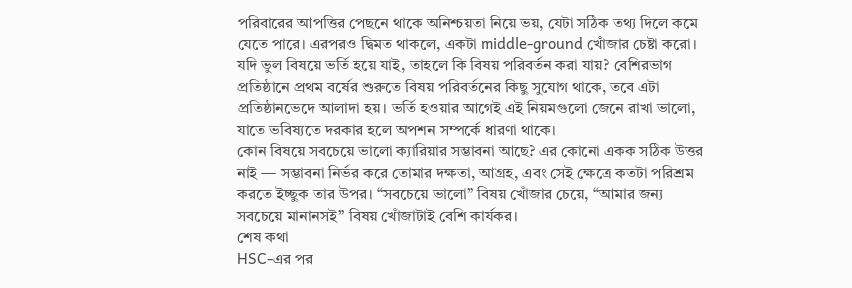পরিবারের আপত্তির পেছনে থাকে অনিশ্চয়তা নিয়ে ভয়, যেটা সঠিক তথ্য দিলে কমে যেতে পারে। এরপরও দ্বিমত থাকলে, একটা middle-ground খোঁজার চেষ্টা করো।
যদি ভুল বিষয়ে ভর্তি হয়ে যাই, তাহলে কি বিষয় পরিবর্তন করা যায়? বেশিরভাগ প্রতিষ্ঠানে প্রথম বর্ষের শুরুতে বিষয় পরিবর্তনের কিছু সুযোগ থাকে, তবে এটা প্রতিষ্ঠানভেদে আলাদা হয়। ভর্তি হওয়ার আগেই এই নিয়মগুলো জেনে রাখা ভালো, যাতে ভবিষ্যতে দরকার হলে অপশন সম্পর্কে ধারণা থাকে।
কোন বিষয়ে সবচেয়ে ভালো ক্যারিয়ার সম্ভাবনা আছে? এর কোনো একক সঠিক উত্তর নাই — সম্ভাবনা নির্ভর করে তোমার দক্ষতা, আগ্রহ, এবং সেই ক্ষেত্রে কতটা পরিশ্রম করতে ইচ্ছুক তার উপর। “সবচেয়ে ভালো” বিষয় খোঁজার চেয়ে, “আমার জন্য সবচেয়ে মানানসই” বিষয় খোঁজাটাই বেশি কার্যকর।
শেষ কথা
HSC-এর পর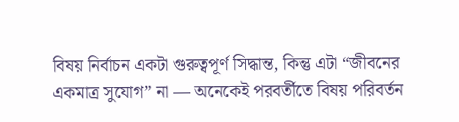বিষয় নির্বাচন একটা গুরুত্বপূর্ণ সিদ্ধান্ত, কিন্তু এটা “জীবনের একমাত্র সুযোগ” না — অনেকেই পরবর্তীতে বিষয় পরিবর্তন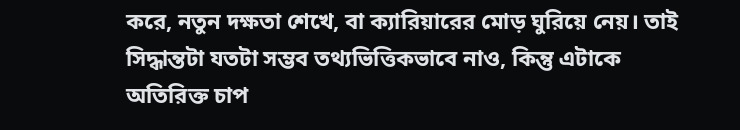করে, নতুন দক্ষতা শেখে, বা ক্যারিয়ারের মোড় ঘুরিয়ে নেয়। তাই সিদ্ধান্তটা যতটা সম্ভব তথ্যভিত্তিকভাবে নাও, কিন্তু এটাকে অতিরিক্ত চাপ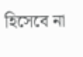হিসেবে না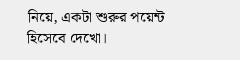নিয়ে, একটা শুরুর পয়েন্ট হিসেবে দেখো।